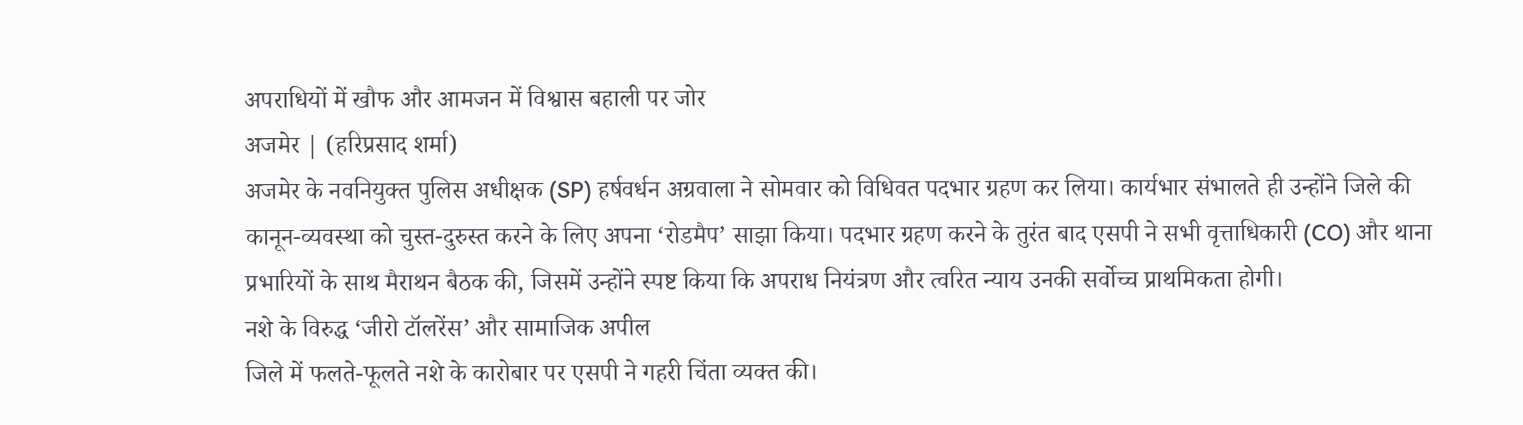अपराधियों में खौफ और आमजन में विश्वास बहाली पर जोर
अजमेर | (हरिप्रसाद शर्मा)
अजमेर के नवनियुक्त पुलिस अधीक्षक (SP) हर्षवर्धन अग्रवाला ने सोमवार को विधिवत पदभार ग्रहण कर लिया। कार्यभार संभालते ही उन्होंने जिले की कानून-व्यवस्था को चुस्त-दुरुस्त करने के लिए अपना ‘रोडमैप’ साझा किया। पदभार ग्रहण करने के तुरंत बाद एसपी ने सभी वृत्ताधिकारी (CO) और थाना प्रभारियों के साथ मैराथन बैठक की, जिसमें उन्होंने स्पष्ट किया कि अपराध नियंत्रण और त्वरित न्याय उनकी सर्वोच्च प्राथमिकता होगी।
नशे के विरुद्ध ‘जीरो टॉलरेंस’ और सामाजिक अपील
जिले में फलते-फूलते नशे के कारोबार पर एसपी ने गहरी चिंता व्यक्त की।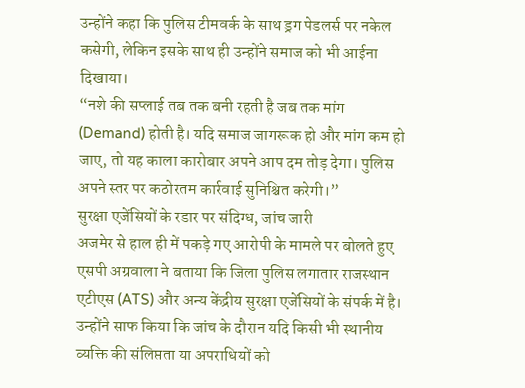उन्होंने कहा कि पुलिस टीमवर्क के साथ ड्रग पेडलर्स पर नकेल कसेगी, लेकिन इसके साथ ही उन्होंने समाज को भी आईना दिखाया।
“नशे की सप्लाई तब तक बनी रहती है जब तक मांग (Demand) होती है। यदि समाज जागरूक हो और मांग कम हो जाए, तो यह काला कारोबार अपने आप दम तोड़ देगा। पुलिस अपने स्तर पर कठोरतम कार्रवाई सुनिश्चित करेगी।”
सुरक्षा एजेंसियों के रडार पर संदिग्ध, जांच जारी
अजमेर से हाल ही में पकड़े गए आरोपी के मामले पर बोलते हुए एसपी अग्रवाला ने बताया कि जिला पुलिस लगातार राजस्थान एटीएस (ATS) और अन्य केंद्रीय सुरक्षा एजेंसियों के संपर्क में है। उन्होंने साफ किया कि जांच के दौरान यदि किसी भी स्थानीय व्यक्ति की संलिप्तता या अपराधियों को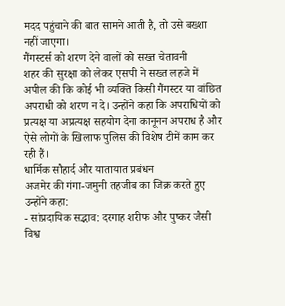मदद पहुंचाने की बात सामने आती है, तो उसे बख्शा नहीं जाएगा।
गैंगस्टर्स को शरण देने वालों को सख्त चेतावनी
शहर की सुरक्षा को लेकर एसपी ने सख्त लहजे में अपील की कि कोई भी व्यक्ति किसी गैंगस्टर या वांछित अपराधी को शरण न दे। उन्होंने कहा कि अपराधियों को प्रत्यक्ष या अप्रत्यक्ष सहयोग देना कानूनन अपराध है और ऐसे लोगों के खिलाफ पुलिस की विशेष टीमें काम कर रही हैं।
धार्मिक सौहार्द और यातायात प्रबंधन
अजमेर की गंगा-जमुनी तहजीब का जिक्र करते हुए उन्होंने कहा:
- सांप्रदायिक सद्भाव: दरगाह शरीफ और पुष्कर जैसी विश्व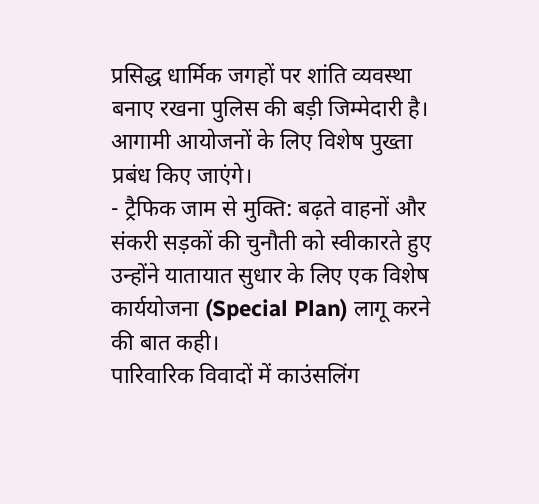प्रसिद्ध धार्मिक जगहों पर शांति व्यवस्था बनाए रखना पुलिस की बड़ी जिम्मेदारी है। आगामी आयोजनों के लिए विशेष पुख्ता प्रबंध किए जाएंगे।
- ट्रैफिक जाम से मुक्ति: बढ़ते वाहनों और संकरी सड़कों की चुनौती को स्वीकारते हुए उन्होंने यातायात सुधार के लिए एक विशेष कार्ययोजना (Special Plan) लागू करने की बात कही।
पारिवारिक विवादों में काउंसलिंग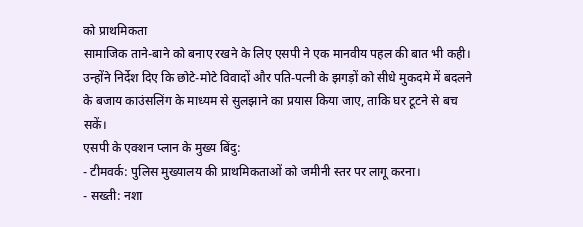को प्राथमिकता
सामाजिक ताने-बाने को बनाए रखने के लिए एसपी ने एक मानवीय पहल की बात भी कही। उन्होंने निर्देश दिए कि छोटे-मोटे विवादों और पति-पत्नी के झगड़ों को सीधे मुकदमे में बदलने के बजाय काउंसलिंग के माध्यम से सुलझाने का प्रयास किया जाए, ताकि घर टूटने से बच सकें।
एसपी के एक्शन प्लान के मुख्य बिंदु:
- टीमवर्क: पुलिस मुख्यालय की प्राथमिकताओं को जमीनी स्तर पर लागू करना।
- सख्ती: नशा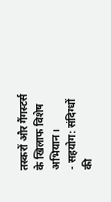तस्करों और गैंगस्टर्स के खिलाफ विशेष अभियान।
- सहयोग: संदिग्धों की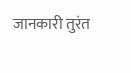जानकारी तुरंत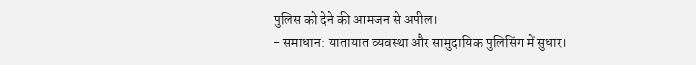पुलिस को देने की आमजन से अपील।
- समाधान: यातायात व्यवस्था और सामुदायिक पुलिसिंग में सुधार।